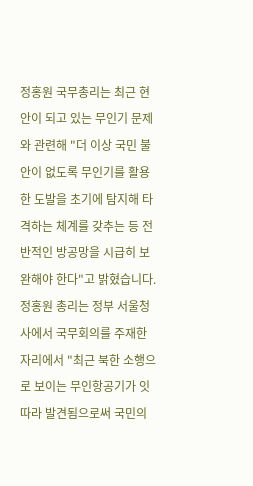정홍원 국무총리는 최근 현안이 되고 있는 무인기 문제와 관련해 "더 이상 국민 불안이 없도록 무인기를 활용한 도발을 초기에 탐지해 타격하는 체계를 갖추는 등 전반적인 방공망을 시급히 보완해야 한다"고 밝혔습니다.
정홍원 총리는 정부 서울청사에서 국무회의를 주재한 자리에서 "최근 북한 소행으로 보이는 무인항공기가 잇따라 발견됨으로써 국민의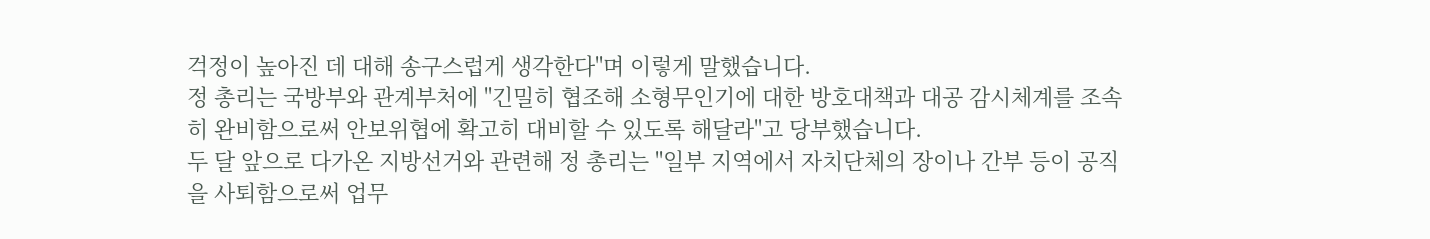걱정이 높아진 데 대해 송구스럽게 생각한다"며 이렇게 말했습니다.
정 총리는 국방부와 관계부처에 "긴밀히 협조해 소형무인기에 대한 방호대책과 대공 감시체계를 조속히 완비함으로써 안보위협에 확고히 대비할 수 있도록 해달라"고 당부했습니다.
두 달 앞으로 다가온 지방선거와 관련해 정 총리는 "일부 지역에서 자치단체의 장이나 간부 등이 공직을 사퇴함으로써 업무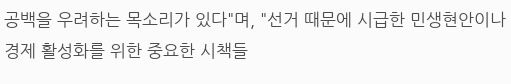공백을 우려하는 목소리가 있다"며, "선거 때문에 시급한 민생현안이나 경제 활성화를 위한 중요한 시책들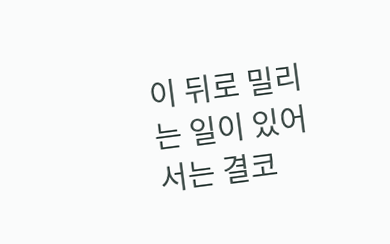이 뒤로 밀리는 일이 있어서는 결코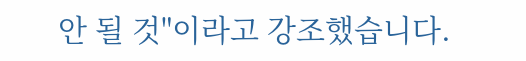안 될 것"이라고 강조했습니다.